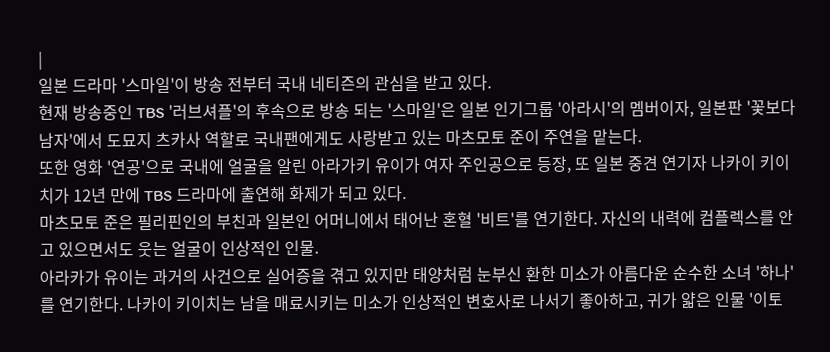|
일본 드라마 '스마일'이 방송 전부터 국내 네티즌의 관심을 받고 있다.
현재 방송중인 TBS '러브셔플'의 후속으로 방송 되는 '스마일'은 일본 인기그룹 '아라시'의 멤버이자, 일본판 '꽃보다 남자'에서 도묘지 츠카사 역할로 국내팬에게도 사랑받고 있는 마츠모토 준이 주연을 맡는다.
또한 영화 '연공'으로 국내에 얼굴을 알린 아라가키 유이가 여자 주인공으로 등장, 또 일본 중견 연기자 나카이 키이치가 12년 만에 TBS 드라마에 출연해 화제가 되고 있다.
마츠모토 준은 필리핀인의 부친과 일본인 어머니에서 태어난 혼혈 '비트'를 연기한다. 자신의 내력에 컴플렉스를 안고 있으면서도 웃는 얼굴이 인상적인 인물.
아라카가 유이는 과거의 사건으로 실어증을 겪고 있지만 태양처럼 눈부신 환한 미소가 아름다운 순수한 소녀 '하나'를 연기한다. 나카이 키이치는 남을 매료시키는 미소가 인상적인 변호사로 나서기 좋아하고, 귀가 얇은 인물 '이토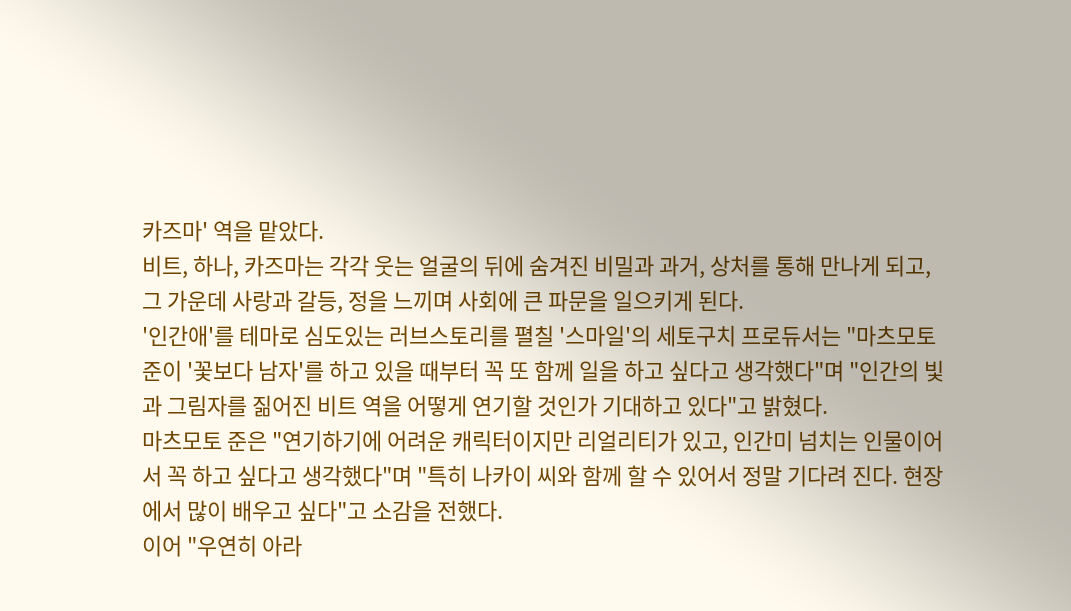카즈마' 역을 맡았다.
비트, 하나, 카즈마는 각각 웃는 얼굴의 뒤에 숨겨진 비밀과 과거, 상처를 통해 만나게 되고, 그 가운데 사랑과 갈등, 정을 느끼며 사회에 큰 파문을 일으키게 된다.
'인간애'를 테마로 심도있는 러브스토리를 펼칠 '스마일'의 세토구치 프로듀서는 "마츠모토 준이 '꽃보다 남자'를 하고 있을 때부터 꼭 또 함께 일을 하고 싶다고 생각했다"며 "인간의 빛과 그림자를 짊어진 비트 역을 어떻게 연기할 것인가 기대하고 있다"고 밝혔다.
마츠모토 준은 "연기하기에 어려운 캐릭터이지만 리얼리티가 있고, 인간미 넘치는 인물이어서 꼭 하고 싶다고 생각했다"며 "특히 나카이 씨와 함께 할 수 있어서 정말 기다려 진다. 현장에서 많이 배우고 싶다"고 소감을 전했다.
이어 "우연히 아라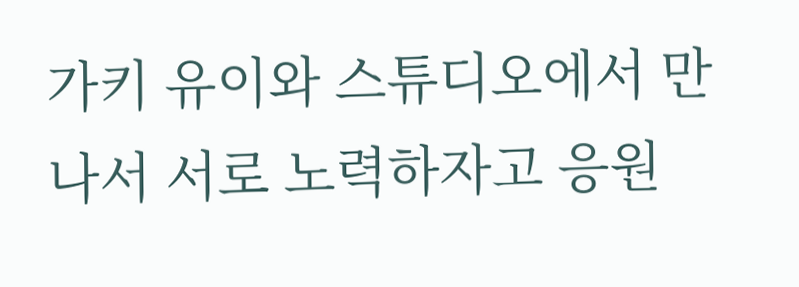가키 유이와 스튜디오에서 만나서 서로 노력하자고 응원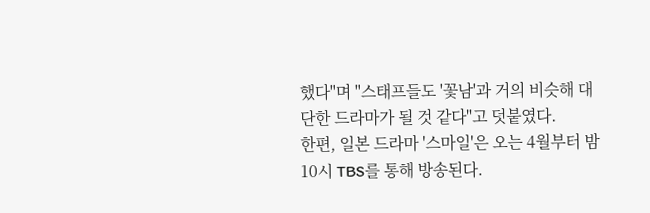했다"며 "스태프들도 '꽃남'과 거의 비슷해 대단한 드라마가 될 것 같다"고 덧붙였다.
한편, 일본 드라마 '스마일'은 오는 4월부터 밤 10시 TBS를 통해 방송된다.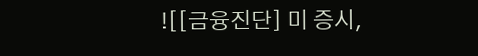![[금융진단] 미 증시,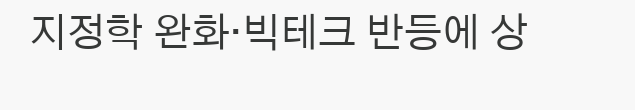지정학 완화·빅테크 반등에 상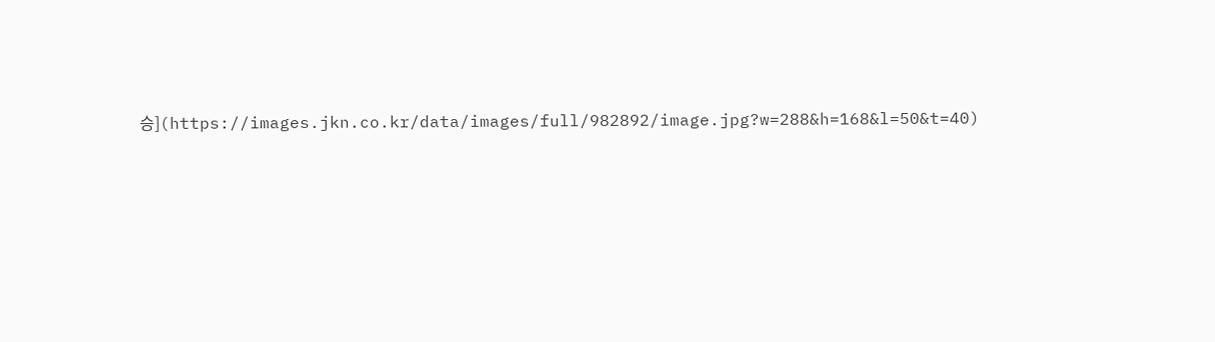승](https://images.jkn.co.kr/data/images/full/982892/image.jpg?w=288&h=168&l=50&t=40)